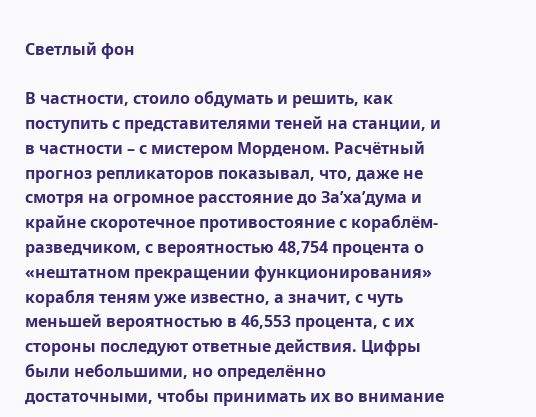Светлый фон

В частности, стоило обдумать и решить, как поступить с представителями теней на станции, и в частности – с мистером Морденом. Расчётный прогноз репликаторов показывал, что, даже не смотря на огромное расстояние до За’ха’дума и крайне скоротечное противостояние с кораблём-разведчиком, с вероятностью 48,754 процента о «нештатном прекращении функционирования» корабля теням уже известно, а значит, с чуть меньшей вероятностью в 46,553 процента, с их стороны последуют ответные действия. Цифры были небольшими, но определённо достаточными, чтобы принимать их во внимание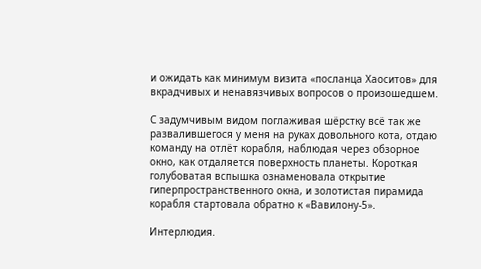и ожидать как минимум визита «посланца Хаоситов» для вкрадчивых и ненавязчивых вопросов о произошедшем.

С задумчивым видом поглаживая шёрстку всё так же развалившегося у меня на руках довольного кота, отдаю команду на отлёт корабля, наблюдая через обзорное окно, как отдаляется поверхность планеты. Короткая голубоватая вспышка ознаменовала открытие гиперпространственного окна, и золотистая пирамида корабля стартовала обратно к «Вавилону-5».

Интерлюдия.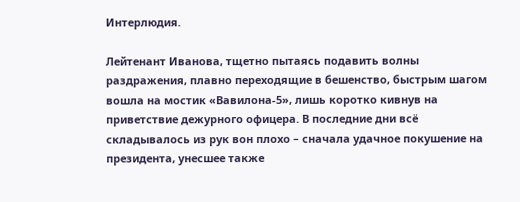Интерлюдия.

Лейтенант Иванова, тщетно пытаясь подавить волны раздражения, плавно переходящие в бешенство, быстрым шагом вошла на мостик «Вавилона-5», лишь коротко кивнув на приветствие дежурного офицера. В последние дни всё складывалось из рук вон плохо – сначала удачное покушение на президента, унесшее также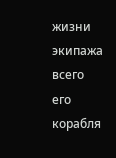жизни экипажа всего его корабля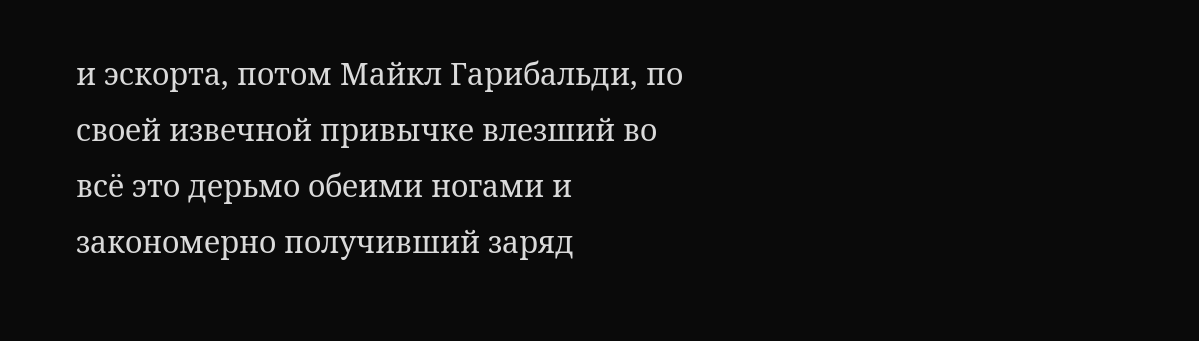и эскорта, потом Майкл Гарибальди, по своей извечной привычке влезший во всё это дерьмо обеими ногами и закономерно получивший заряд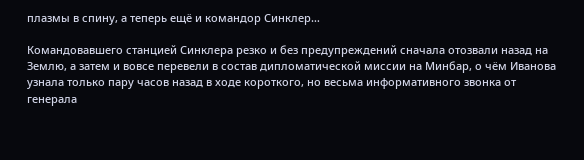плазмы в спину, а теперь ещё и командор Синклер…

Командовавшего станцией Синклера резко и без предупреждений сначала отозвали назад на Землю, а затем и вовсе перевели в состав дипломатической миссии на Минбар, о чём Иванова узнала только пару часов назад в ходе короткого, но весьма информативного звонка от генерала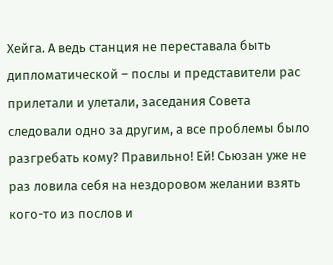Хейга. А ведь станция не переставала быть дипломатической – послы и представители рас прилетали и улетали, заседания Совета следовали одно за другим, а все проблемы было разгребать кому? Правильно! Ей! Сьюзан уже не раз ловила себя на нездоровом желании взять кого-то из послов и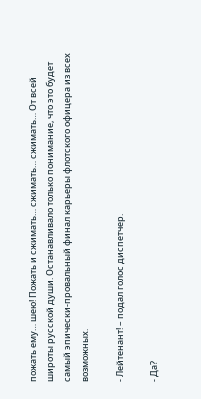пожать ему… шею! Пожать и сжимать… сжимать… сжимать… От всей широты русской души. Останавливало только понимание, что это будет самый эпически-провальный финал карьеры флотского офицера из всех возможных.

- Лейтенант! – подал голос диспетчер.

- Да?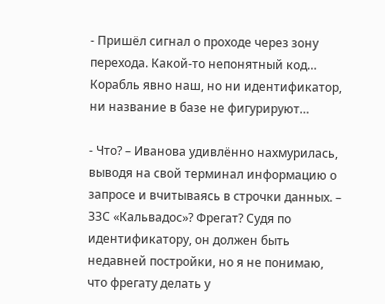- Пришёл сигнал о проходе через зону перехода. Какой-то непонятный код… Корабль явно наш, но ни идентификатор, ни название в базе не фигурируют…

- Что? – Иванова удивлённо нахмурилась, выводя на свой терминал информацию о запросе и вчитываясь в строчки данных. – ЗЗС «Кальвадос»? Фрегат? Судя по идентификатору, он должен быть недавней постройки, но я не понимаю, что фрегату делать у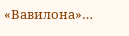«Вавилона»…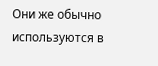Они же обычно используются в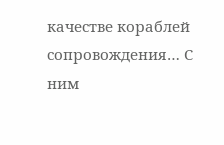качестве кораблей сопровождения… С ним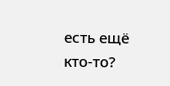есть ещё кто-то?